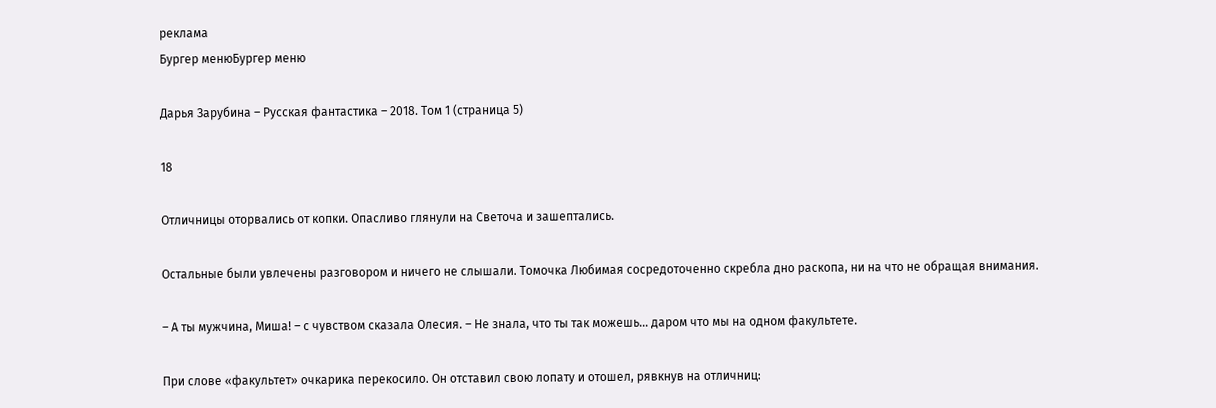реклама
Бургер менюБургер меню

Дарья Зарубина – Русская фантастика – 2018. Том 1 (страница 5)

18

Отличницы оторвались от копки. Опасливо глянули на Светоча и зашептались.

Остальные были увлечены разговором и ничего не слышали. Томочка Любимая сосредоточенно скребла дно раскопа, ни на что не обращая внимания.

– А ты мужчина, Миша! – с чувством сказала Олесия. – Не знала, что ты так можешь… даром что мы на одном факультете.

При слове «факультет» очкарика перекосило. Он отставил свою лопату и отошел, рявкнув на отличниц: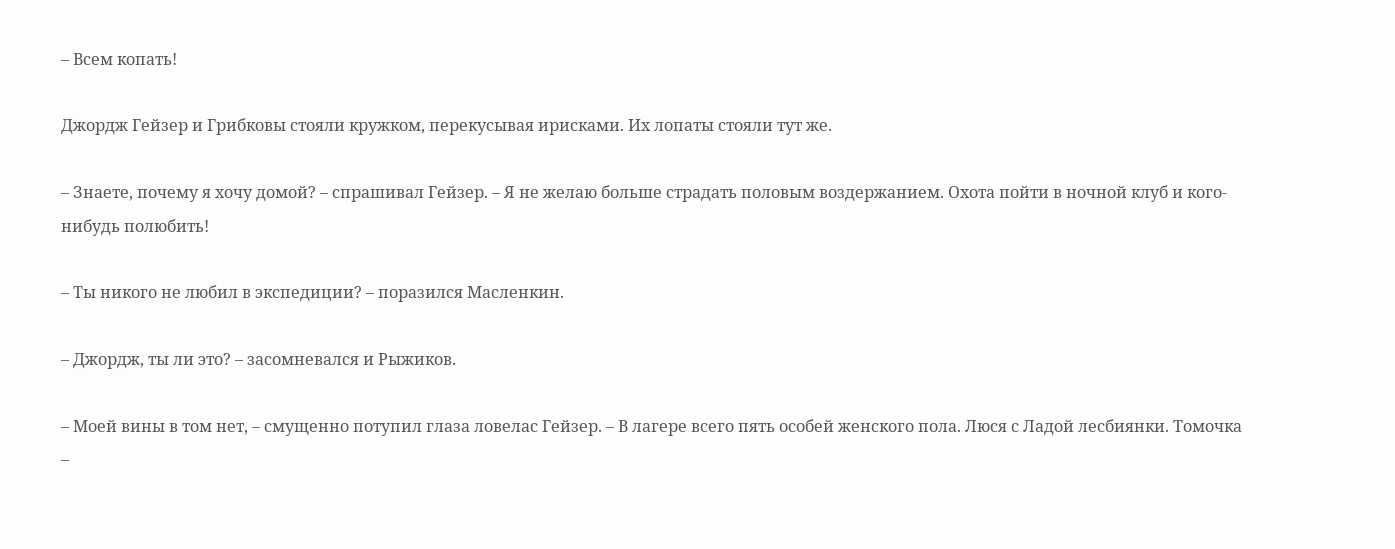– Всем копать!

Джордж Гейзер и Грибковы стояли кружком, перекусывая ирисками. Их лопаты стояли тут же.

– Знаете, почему я хочу домой? – спрашивал Гейзер. – Я не желаю больше страдать половым воздержанием. Охота пойти в ночной клуб и кого-нибудь полюбить!

– Ты никого не любил в экспедиции? – поразился Масленкин.

– Джордж, ты ли это? – засомневался и Рыжиков.

– Моей вины в том нет, – смущенно потупил глаза ловелас Гейзер. – В лагере всего пять особей женского пола. Люся с Ладой лесбиянки. Томочка –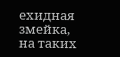ехидная змейка, на таких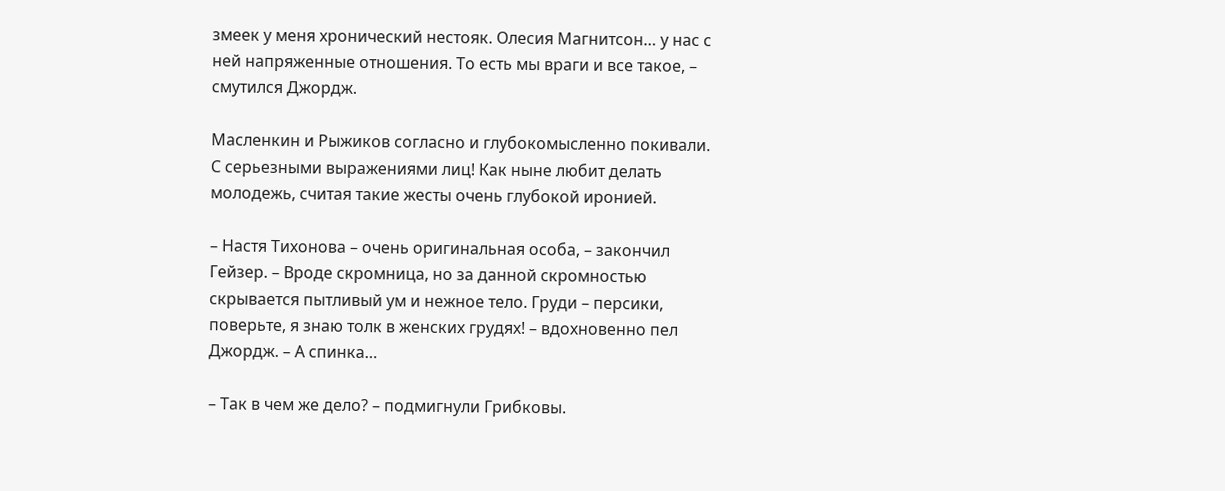змеек у меня хронический нестояк. Олесия Магнитсон… у нас с ней напряженные отношения. То есть мы враги и все такое, – смутился Джордж.

Масленкин и Рыжиков согласно и глубокомысленно покивали. С серьезными выражениями лиц! Как ныне любит делать молодежь, считая такие жесты очень глубокой иронией.

– Настя Тихонова – очень оригинальная особа, – закончил Гейзер. – Вроде скромница, но за данной скромностью скрывается пытливый ум и нежное тело. Груди – персики, поверьте, я знаю толк в женских грудях! – вдохновенно пел Джордж. – А спинка…

– Так в чем же дело? – подмигнули Грибковы.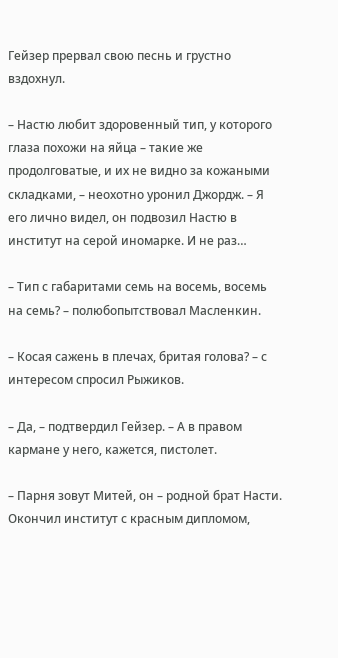Гейзер прервал свою песнь и грустно вздохнул.

– Настю любит здоровенный тип, у которого глаза похожи на яйца – такие же продолговатые, и их не видно за кожаными складками, – неохотно уронил Джордж. – Я его лично видел, он подвозил Настю в институт на серой иномарке. И не раз…

– Тип с габаритами семь на восемь, восемь на семь? – полюбопытствовал Масленкин.

– Косая сажень в плечах, бритая голова? – с интересом спросил Рыжиков.

– Да, – подтвердил Гейзер. – А в правом кармане у него, кажется, пистолет.

– Парня зовут Митей, он – родной брат Насти. Окончил институт с красным дипломом,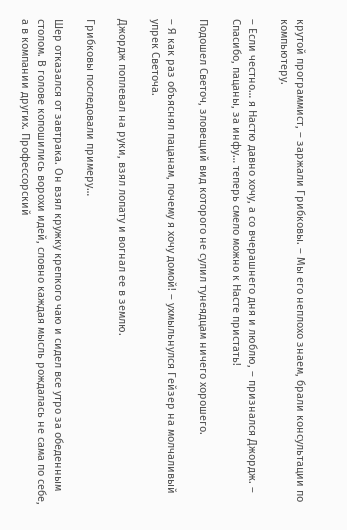крутой программист, – заржали Грибковы. – Мы его неплохо знаем, брали консультации по компьютеру.

– Если честно… я Настю давно хочу, а со вчерашнего дня и люблю, – признался Джордж. – Спасибо, пацаны, за инфу… теперь смело можно к Насте пристать!

Подошел Светоч, зловещий вид которого не сулил тунеядцам ничего хорошего.

– Я как раз объяснял пацанам, почему я хочу домой! – ухмыльнулся Гейзер на молчаливый упрек Светоча.

Джордж поплевал на руки, взял лопату и вогнал ее в землю.

Грибковы последовали примеру…

Шер отказался от завтрака. Он взял кружку крепкого чаю и сидел все утро за обеденным столом. В голове копошились ворохи идей, словно каждая мысль рождалась не сама по себе, а в компании других. Профессорский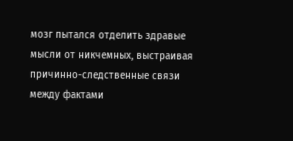мозг пытался отделить здравые мысли от никчемных, выстраивая причинно-следственные связи между фактами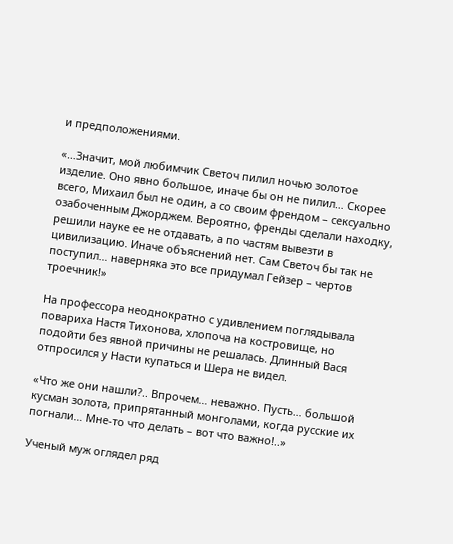и предположениями.

«…Значит, мой любимчик Светоч пилил ночью золотое изделие. Оно явно большое, иначе бы он не пилил… Скорее всего, Михаил был не один, а со своим френдом – сексуально озабоченным Джорджем. Вероятно, френды сделали находку, решили науке ее не отдавать, а по частям вывезти в цивилизацию. Иначе объяснений нет. Сам Светоч бы так не поступил… наверняка это все придумал Гейзер – чертов троечник!»

На профессора неоднократно с удивлением поглядывала повариха Настя Тихонова, хлопоча на костровище, но подойти без явной причины не решалась. Длинный Вася отпросился у Насти купаться и Шера не видел.

«Что же они нашли?.. Впрочем… неважно. Пусть… большой кусман золота, припрятанный монголами, когда русские их погнали… Мне-то что делать – вот что важно!..»

Ученый муж оглядел ряд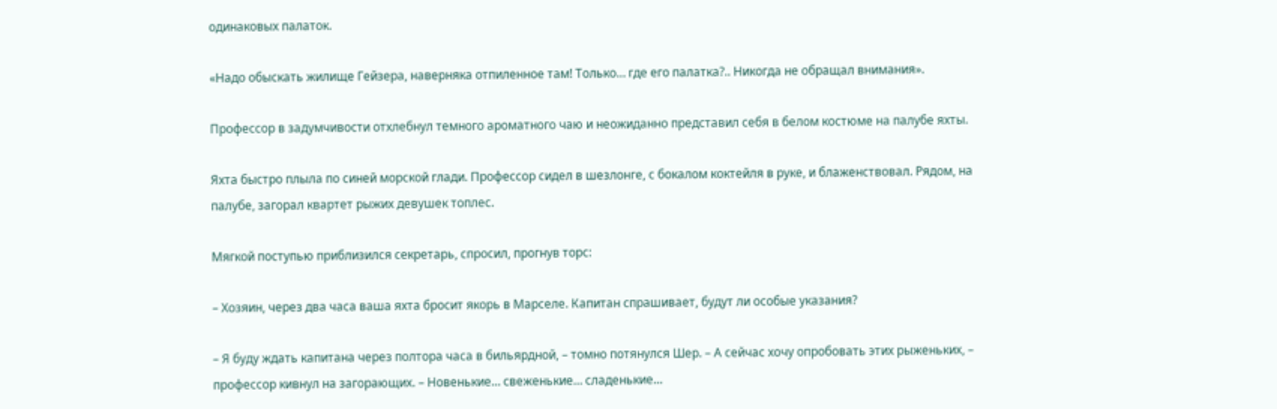одинаковых палаток.

«Надо обыскать жилище Гейзера, наверняка отпиленное там! Только… где его палатка?.. Никогда не обращал внимания».

Профессор в задумчивости отхлебнул темного ароматного чаю и неожиданно представил себя в белом костюме на палубе яхты.

Яхта быстро плыла по синей морской глади. Профессор сидел в шезлонге, с бокалом коктейля в руке, и блаженствовал. Рядом, на палубе, загорал квартет рыжих девушек топлес.

Мягкой поступью приблизился секретарь, спросил, прогнув торс:

– Хозяин, через два часа ваша яхта бросит якорь в Марселе. Капитан спрашивает, будут ли особые указания?

– Я буду ждать капитана через полтора часа в бильярдной, – томно потянулся Шер. – А сейчас хочу опробовать этих рыженьких, – профессор кивнул на загорающих. – Новенькие… свеженькие… сладенькие…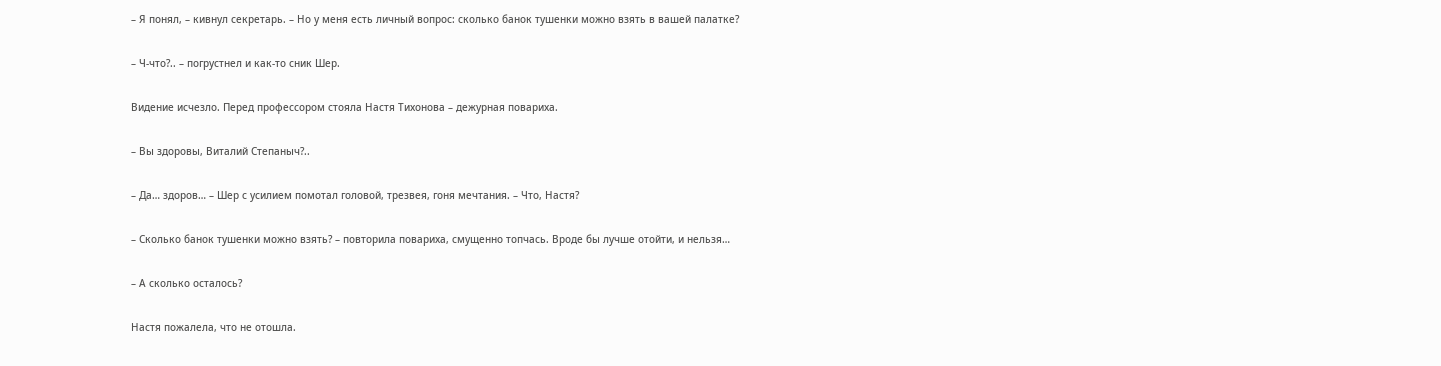– Я понял, – кивнул секретарь. – Но у меня есть личный вопрос: сколько банок тушенки можно взять в вашей палатке?

– Ч-что?.. – погрустнел и как-то сник Шер.

Видение исчезло. Перед профессором стояла Настя Тихонова – дежурная повариха.

– Вы здоровы, Виталий Степаныч?..

– Да… здоров… – Шер с усилием помотал головой, трезвея, гоня мечтания. – Что, Настя?

– Сколько банок тушенки можно взять? – повторила повариха, смущенно топчась. Вроде бы лучше отойти, и нельзя…

– А сколько осталось?

Настя пожалела, что не отошла.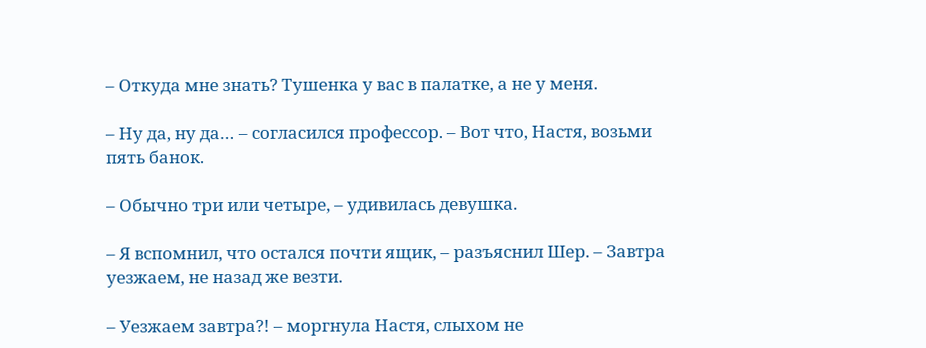– Откуда мне знать? Тушенка у вас в палатке, а не у меня.

– Ну да, ну да… – согласился профессор. – Вот что, Настя, возьми пять банок.

– Обычно три или четыре, – удивилась девушка.

– Я вспомнил, что остался почти ящик, – разъяснил Шер. – Завтра уезжаем, не назад же везти.

– Уезжаем завтра?! – моргнула Настя, слыхом не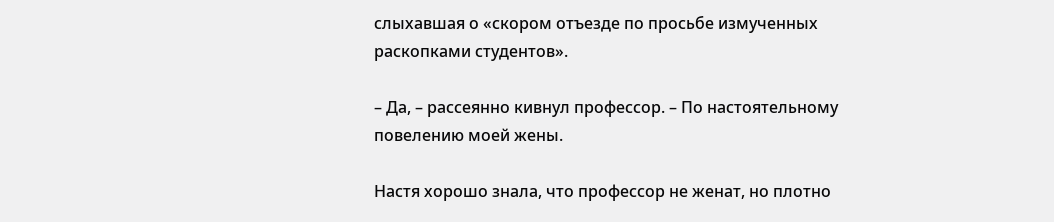слыхавшая о «скором отъезде по просьбе измученных раскопками студентов».

– Да, – рассеянно кивнул профессор. – По настоятельному повелению моей жены.

Настя хорошо знала, что профессор не женат, но плотно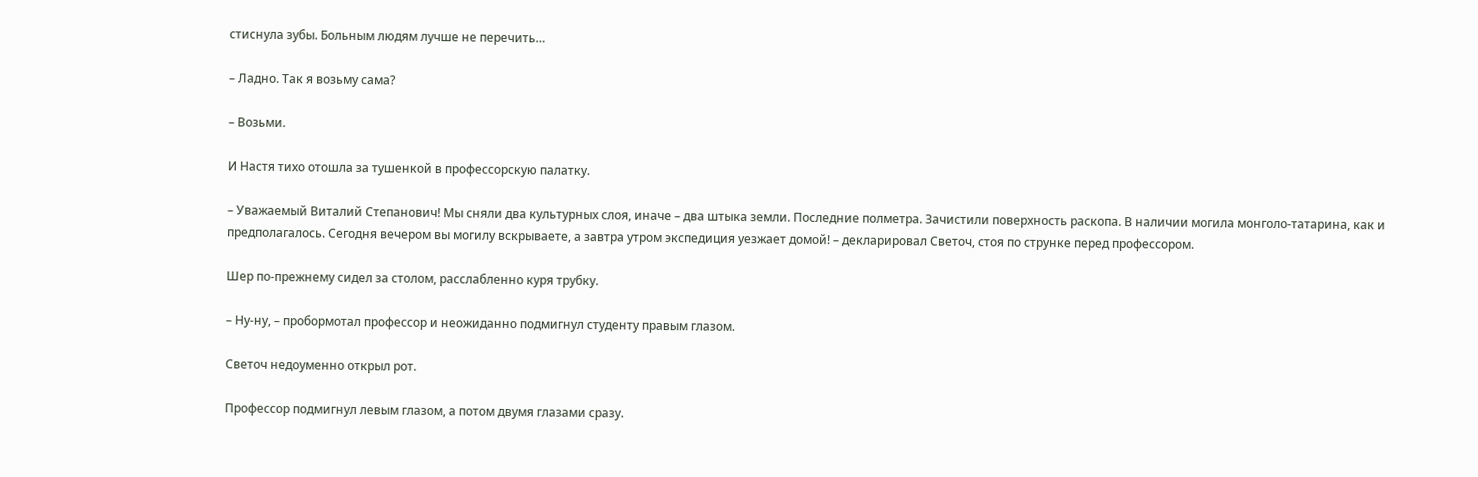стиснула зубы. Больным людям лучше не перечить…

– Ладно. Так я возьму сама?

– Возьми.

И Настя тихо отошла за тушенкой в профессорскую палатку.

– Уважаемый Виталий Степанович! Мы сняли два культурных слоя, иначе – два штыка земли. Последние полметра. Зачистили поверхность раскопа. В наличии могила монголо-татарина, как и предполагалось. Сегодня вечером вы могилу вскрываете, а завтра утром экспедиция уезжает домой! – декларировал Светоч, стоя по струнке перед профессором.

Шер по-прежнему сидел за столом, расслабленно куря трубку.

– Ну-ну, – пробормотал профессор и неожиданно подмигнул студенту правым глазом.

Светоч недоуменно открыл рот.

Профессор подмигнул левым глазом, а потом двумя глазами сразу.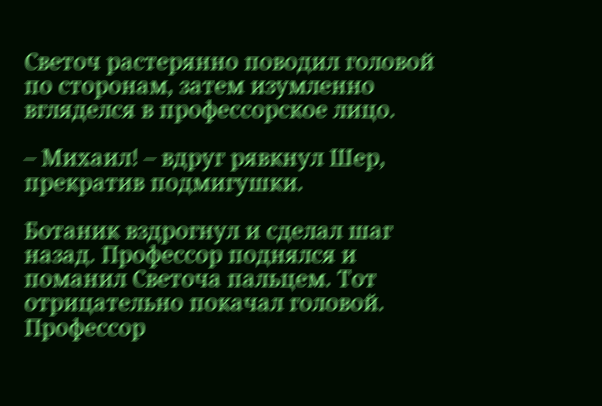Светоч растерянно поводил головой по сторонам, затем изумленно вгляделся в профессорское лицо.

– Михаил! – вдруг рявкнул Шер, прекратив подмигушки.

Ботаник вздрогнул и сделал шаг назад. Профессор поднялся и поманил Светоча пальцем. Тот отрицательно покачал головой. Профессор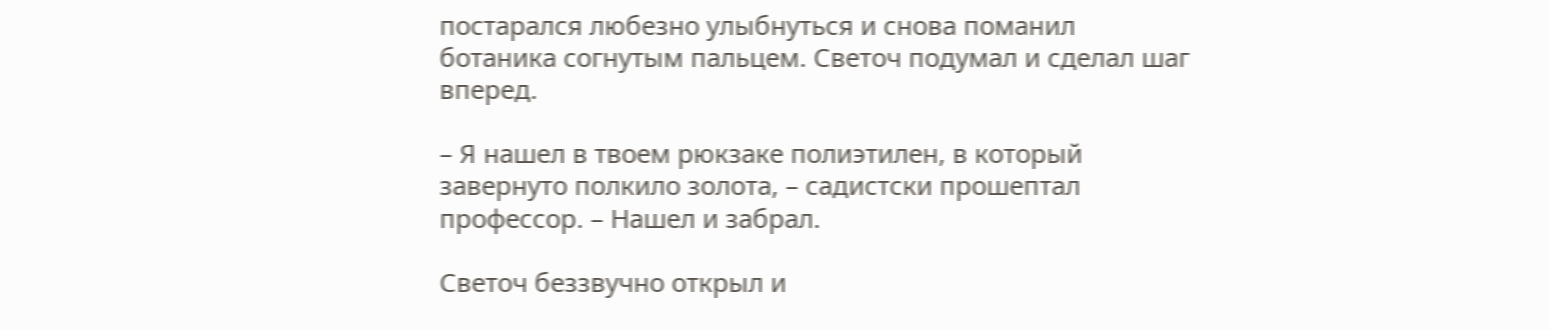постарался любезно улыбнуться и снова поманил ботаника согнутым пальцем. Светоч подумал и сделал шаг вперед.

– Я нашел в твоем рюкзаке полиэтилен, в который завернуто полкило золота, – садистски прошептал профессор. – Нашел и забрал.

Светоч беззвучно открыл и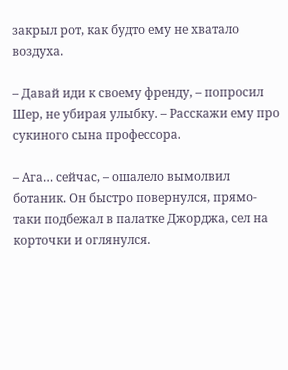закрыл рот, как будто ему не хватало воздуха.

– Давай иди к своему френду, – попросил Шер, не убирая улыбку. – Расскажи ему про сукиного сына профессора.

– Ага… сейчас, – ошалело вымолвил ботаник. Он быстро повернулся, прямо-таки подбежал в палатке Джорджа, сел на корточки и оглянулся.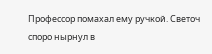Профессор помахал ему ручкой. Светоч споро нырнул в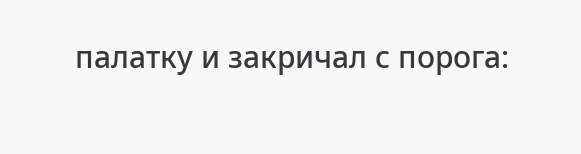палатку и закричал с порога: